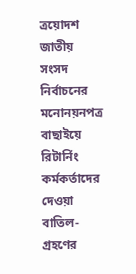ত্রয়োদশ জাতীয় সংসদ নির্বাচনের মনোনয়নপত্র বাছাইয়ে রিটার্নিং কর্মকর্তাদের দেওয়া বাতিল-গ্রহণের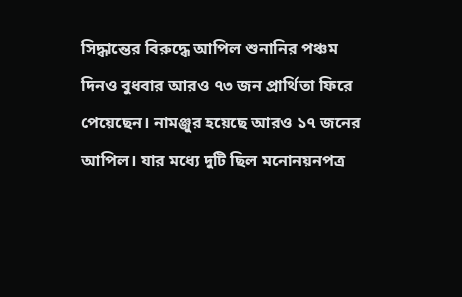সিদ্ধান্তের বিরুদ্ধে আপিল শুনানির পঞ্চম দিনও বুধবার আরও ৭৩ জন প্রার্থিতা ফিরে পেয়েছেন। নামঞ্জুর হয়েছে আরও ১৭ জনের আপিল। যার মধ্যে দুটি ছিল মনোনয়নপত্র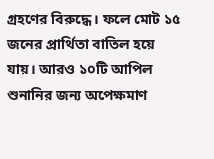গ্রহণের বিরুদ্ধে। ফলে মোট ১৫ জনের প্রার্থিতা বাতিল হয়ে যায়। আরও ১০টি আপিল শুনানির জন্য অপেক্ষমাণ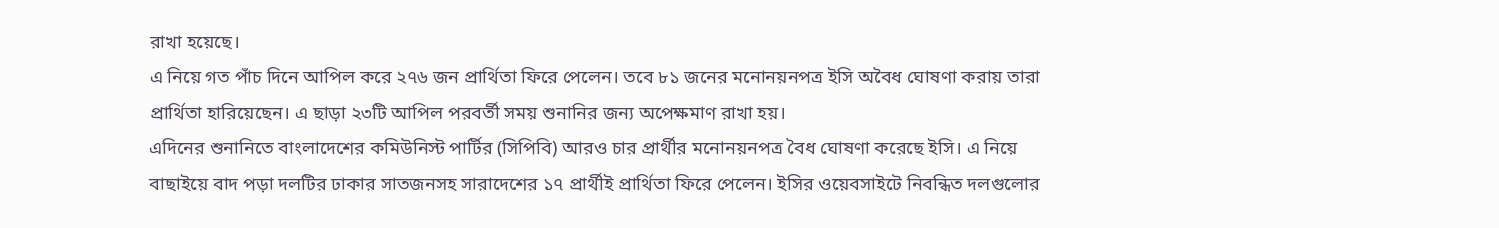রাখা হয়েছে।
এ নিয়ে গত পাঁচ দিনে আপিল করে ২৭৬ জন প্রার্থিতা ফিরে পেলেন। তবে ৮১ জনের মনোনয়নপত্র ইসি অবৈধ ঘোষণা করায় তারা প্রার্থিতা হারিয়েছেন। এ ছাড়া ২৩টি আপিল পরবর্তী সময় শুনানির জন্য অপেক্ষমাণ রাখা হয়।
এদিনের শুনানিতে বাংলাদেশের কমিউনিস্ট পার্টির (সিপিবি) আরও চার প্রার্থীর মনোনয়নপত্র বৈধ ঘোষণা করেছে ইসি। এ নিয়ে বাছাইয়ে বাদ পড়া দলটির ঢাকার সাতজনসহ সারাদেশের ১৭ প্রার্থীই প্রার্থিতা ফিরে পেলেন। ইসির ওয়েবসাইটে নিবন্ধিত দলগুলোর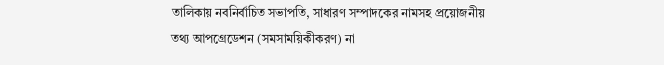তালিকায় নবনির্বাচিত সভাপতি, সাধারণ সম্পাদকের নামসহ প্রয়োজনীয় তথ্য আপগ্রেডেশন (সমসাময়িকীকরণ) না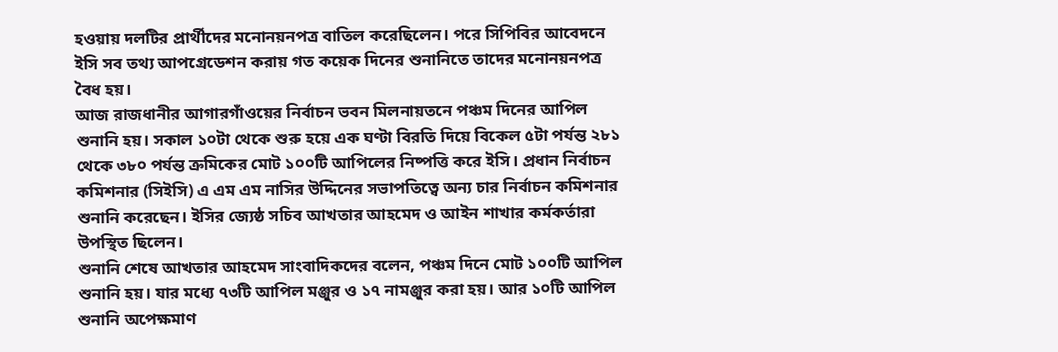হওয়ায় দলটির প্রার্থীদের মনোনয়নপত্র বাতিল করেছিলেন। পরে সিপিবির আবেদনে ইসি সব তথ্য আপগ্রেডেশন করায় গত কয়েক দিনের শুনানিতে তাদের মনোনয়নপত্র বৈধ হয়।
আজ রাজধানীর আগারগাঁওয়ের নির্বাচন ভবন মিলনায়তনে পঞ্চম দিনের আপিল শুনানি হয়। সকাল ১০টা থেকে শুরু হয়ে এক ঘণ্টা বিরতি দিয়ে বিকেল ৫টা পর্যন্ত ২৮১ থেকে ৩৮০ পর্যন্ত ক্রমিকের মোট ১০০টি আপিলের নিষ্পত্তি করে ইসি। প্রধান নির্বাচন কমিশনার (সিইসি) এ এম এম নাসির উদ্দিনের সভাপতিত্বে অন্য চার নির্বাচন কমিশনার শুনানি করেছেন। ইসির জ্যেষ্ঠ সচিব আখতার আহমেদ ও আইন শাখার কর্মকর্তারা উপস্থিত ছিলেন।
শুনানি শেষে আখতার আহমেদ সাংবাদিকদের বলেন, পঞ্চম দিনে মোট ১০০টি আপিল শুনানি হয়। যার মধ্যে ৭৩টি আপিল মঞ্জুর ও ১৭ নামঞ্জুর করা হয়। আর ১০টি আপিল শুনানি অপেক্ষমাণ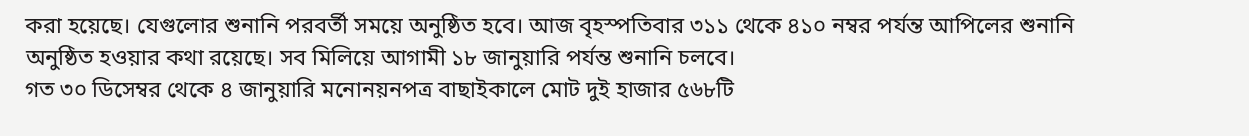করা হয়েছে। যেগুলোর শুনানি পরবর্তী সময়ে অনুষ্ঠিত হবে। আজ বৃহস্পতিবার ৩১১ থেকে ৪১০ নম্বর পর্যন্ত আপিলের শুনানি অনুষ্ঠিত হওয়ার কথা রয়েছে। সব মিলিয়ে আগামী ১৮ জানুয়ারি পর্যন্ত শুনানি চলবে।
গত ৩০ ডিসেম্বর থেকে ৪ জানুয়ারি মনোনয়নপত্র বাছাইকালে মোট দুই হাজার ৫৬৮টি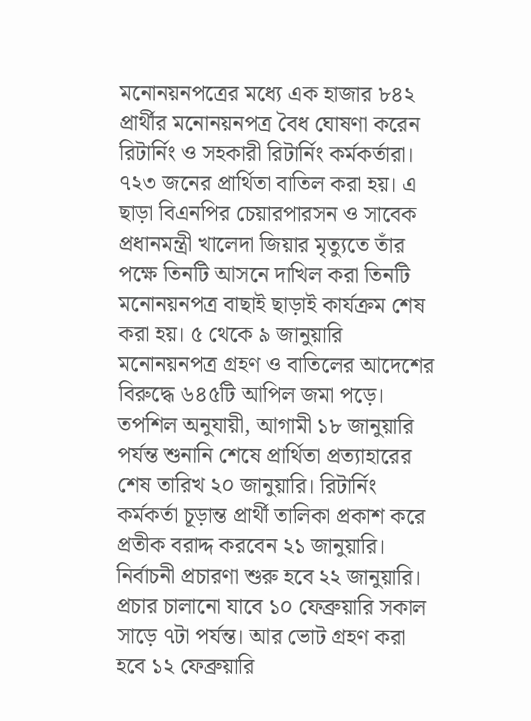মনোনয়নপত্রের মধ্যে এক হাজার ৮৪২ প্রার্থীর মনোনয়নপত্র বৈধ ঘোষণা করেন রিটার্নিং ও সহকারী রিটার্নিং কর্মকর্তারা। ৭২৩ জনের প্রার্থিতা বাতিল করা হয়। এ ছাড়া বিএনপির চেয়ারপারসন ও সাবেক প্রধানমন্ত্রী খালেদা জিয়ার মৃত্যুতে তাঁর পক্ষে তিনটি আসনে দাখিল করা তিনটি মনোনয়নপত্র বাছাই ছাড়াই কার্যক্রম শেষ করা হয়। ৫ থেকে ৯ জানুয়ারি মনোনয়নপত্র গ্রহণ ও বাতিলের আদেশের বিরুদ্ধে ৬৪৫টি আপিল জমা পড়ে।
তপশিল অনুযায়ী, আগামী ১৮ জানুয়ারি পর্যন্ত শুনানি শেষে প্রার্থিতা প্রত্যাহারের শেষ তারিখ ২০ জানুয়ারি। রিটার্নিং কর্মকর্তা চূড়ান্ত প্রার্থী তালিকা প্রকাশ করে প্রতীক বরাদ্দ করবেন ২১ জানুয়ারি। নির্বাচনী প্রচারণা শুরু হবে ২২ জানুয়ারি। প্রচার চালানো যাবে ১০ ফেব্রুয়ারি সকাল সাড়ে ৭টা পর্যন্ত। আর ভোট গ্রহণ করা হবে ১২ ফেব্রুয়ারি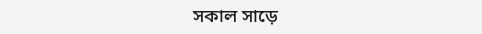সকাল সাড়ে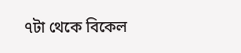৭টা থেকে বিকেল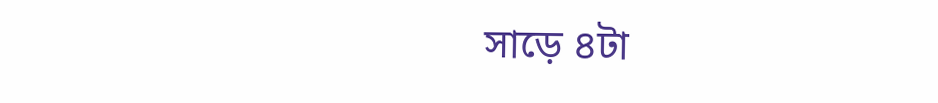সাড়ে ৪টা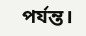পর্যন্ত।